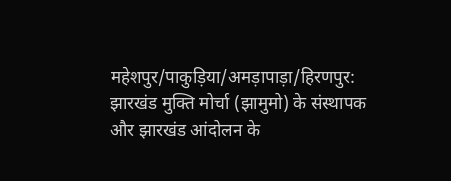महेशपुर/पाकुड़िया/अमड़ापाड़ा/हिरणपुर: झारखंड मुक्ति मोर्चा (झामुमो) के संस्थापक और झारखंड आंदोलन के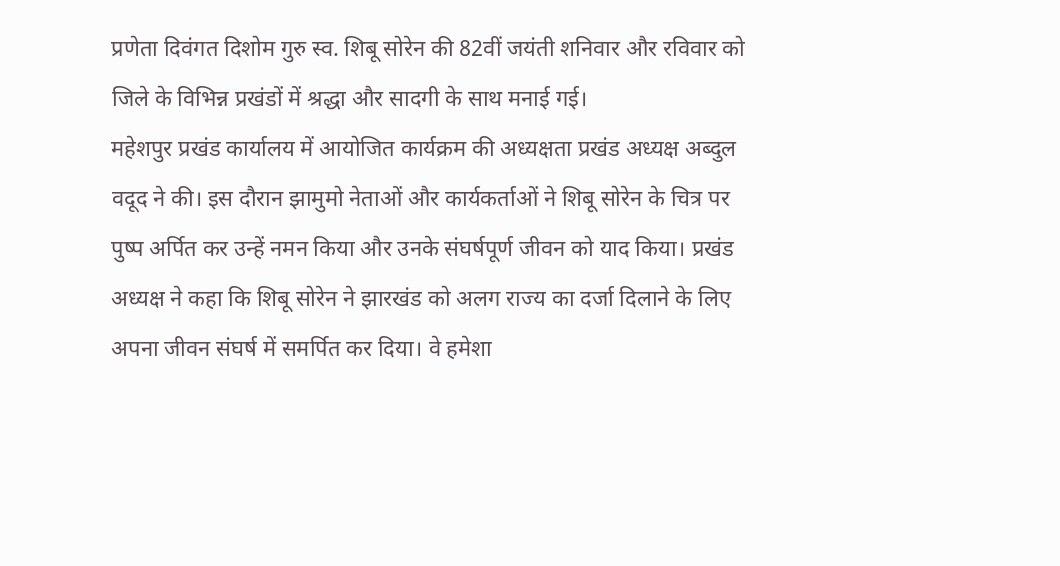प्रणेता दिवंगत दिशोम गुरु स्व. शिबू सोरेन की 82वीं जयंती शनिवार और रविवार को जिले के विभिन्न प्रखंडों में श्रद्धा और सादगी के साथ मनाई गई।
महेशपुर प्रखंड कार्यालय में आयोजित कार्यक्रम की अध्यक्षता प्रखंड अध्यक्ष अब्दुल वदूद ने की। इस दौरान झामुमो नेताओं और कार्यकर्ताओं ने शिबू सोरेन के चित्र पर पुष्प अर्पित कर उन्हें नमन किया और उनके संघर्षपूर्ण जीवन को याद किया। प्रखंड अध्यक्ष ने कहा कि शिबू सोरेन ने झारखंड को अलग राज्य का दर्जा दिलाने के लिए अपना जीवन संघर्ष में समर्पित कर दिया। वे हमेशा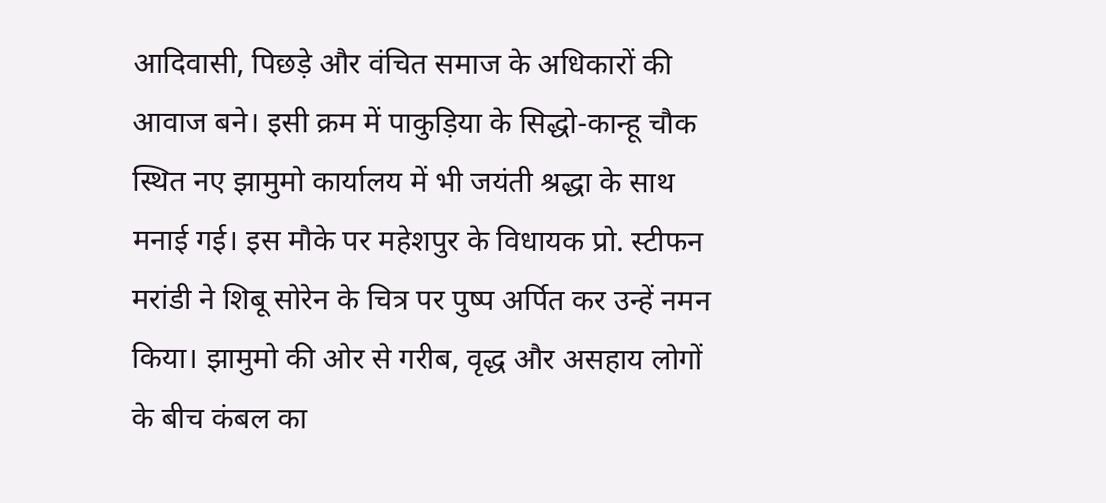आदिवासी, पिछड़े और वंचित समाज के अधिकारों की आवाज बने। इसी क्रम में पाकुड़िया के सिद्धो-कान्हू चौक स्थित नए झामुमो कार्यालय में भी जयंती श्रद्धा के साथ मनाई गई। इस मौके पर महेशपुर के विधायक प्रो. स्टीफन मरांडी ने शिबू सोरेन के चित्र पर पुष्प अर्पित कर उन्हें नमन किया। झामुमो की ओर से गरीब, वृद्ध और असहाय लोगों के बीच कंबल का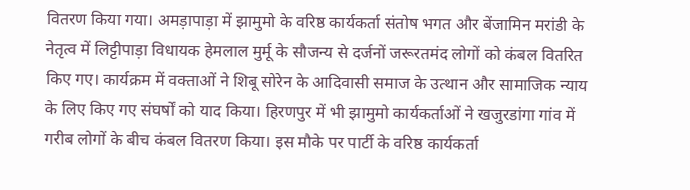वितरण किया गया। अमड़ापाड़ा में झामुमो के वरिष्ठ कार्यकर्ता संतोष भगत और बेंजामिन मरांडी के नेतृत्व में लिट्टीपाड़ा विधायक हेमलाल मुर्मू के सौजन्य से दर्जनों जरूरतमंद लोगों को कंबल वितरित किए गए। कार्यक्रम में वक्ताओं ने शिबू सोरेन के आदिवासी समाज के उत्थान और सामाजिक न्याय के लिए किए गए संघर्षों को याद किया। हिरणपुर में भी झामुमो कार्यकर्ताओं ने खजुरडांगा गांव में गरीब लोगों के बीच कंबल वितरण किया। इस मौके पर पार्टी के वरिष्ठ कार्यकर्ता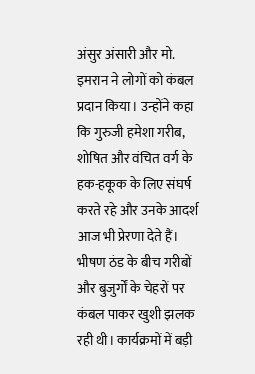अंसुर अंसारी और मो. इमरान ने लोगों को कंबल प्रदान किया। उन्होंने कहा कि गुरुजी हमेशा गरीब, शोषित और वंचित वर्ग के हक-हकूक के लिए संघर्ष करते रहे और उनके आदर्श आज भी प्रेरणा देते हैं। भीषण ठंड के बीच गरीबों और बुजुर्गों के चेहरों पर कंबल पाकर खुशी झलक रही थी। कार्यक्रमों में बड़ी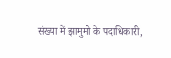संख्या में झामुमो के पदाधिकारी,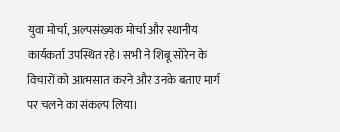युवा मोर्चा, अल्पसंख्यक मोर्चा और स्थानीय कार्यकर्ता उपस्थित रहे। सभी ने शिबू सोरेन के विचारों को आत्मसात करने और उनके बताए मार्ग पर चलने का संकल्प लिया।